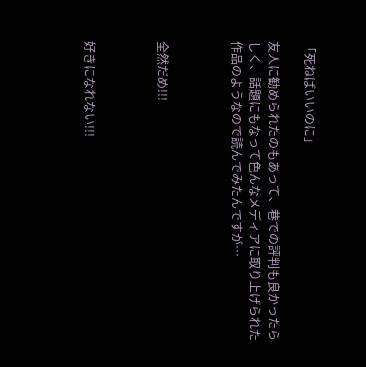「死ねばいいのに」

友人に勧められたのもあって、巷での評判も良かったらしく、話題にもなって色んなメディアに取り上げられた作品のようなので読んでみたんですが…



全然だめ!!!



好きになれない!!!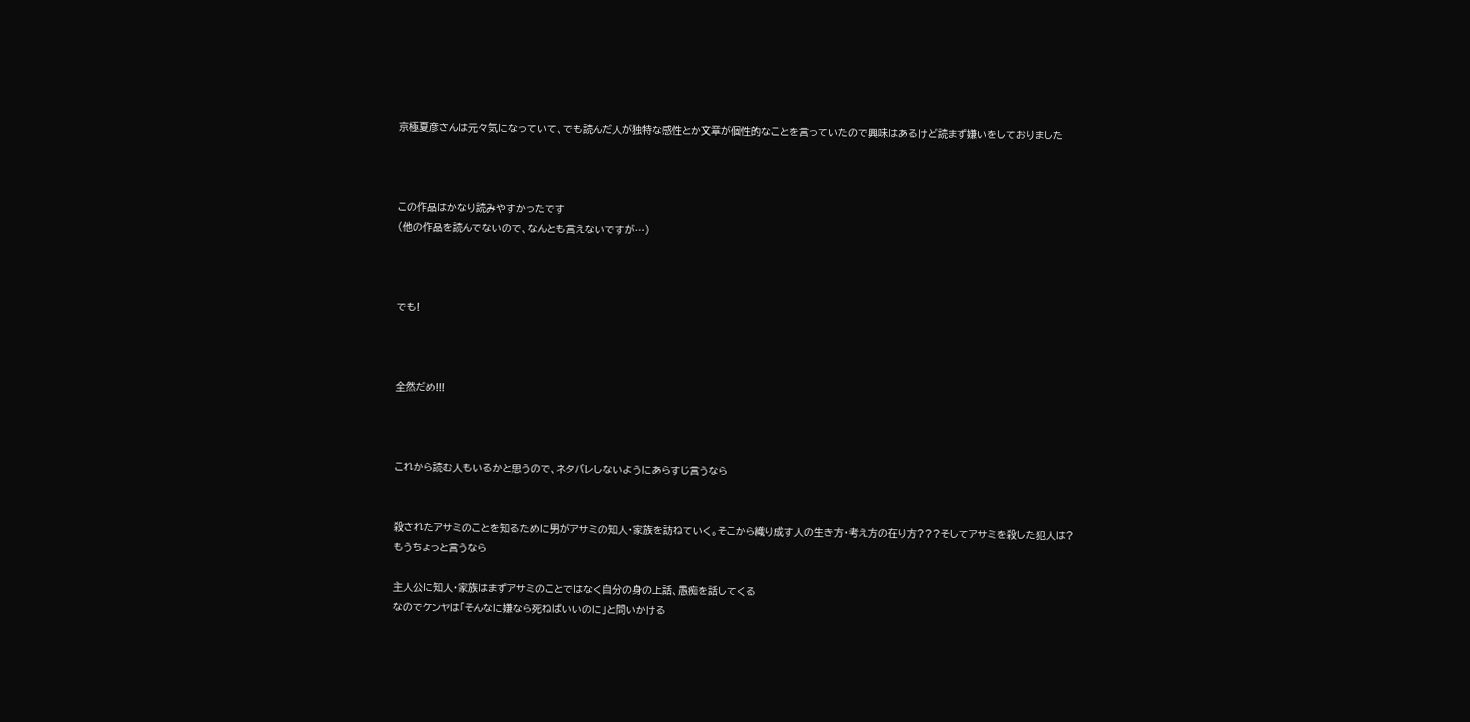京極夏彦さんは元々気になっていて、でも読んだ人が独特な感性とか文章が個性的なことを言っていたので興味はあるけど読まず嫌いをしておりました



この作品はかなり読みやすかったです
(他の作品を読んでないので、なんとも言えないですが…)



でも!



全然だめ!!!



これから読む人もいるかと思うので、ネタバレしないようにあらすじ言うなら


殺されたアサミのことを知るために男がアサミの知人・家族を訪ねていく。そこから織り成す人の生き方・考え方の在り方???そしてアサミを殺した犯人は?
もうちょっと言うなら

主人公に知人・家族はまずアサミのことではなく自分の身の上話、愚痴を話してくる
なのでケンヤは「そんなに嫌なら死ねばいいのに」と問いかける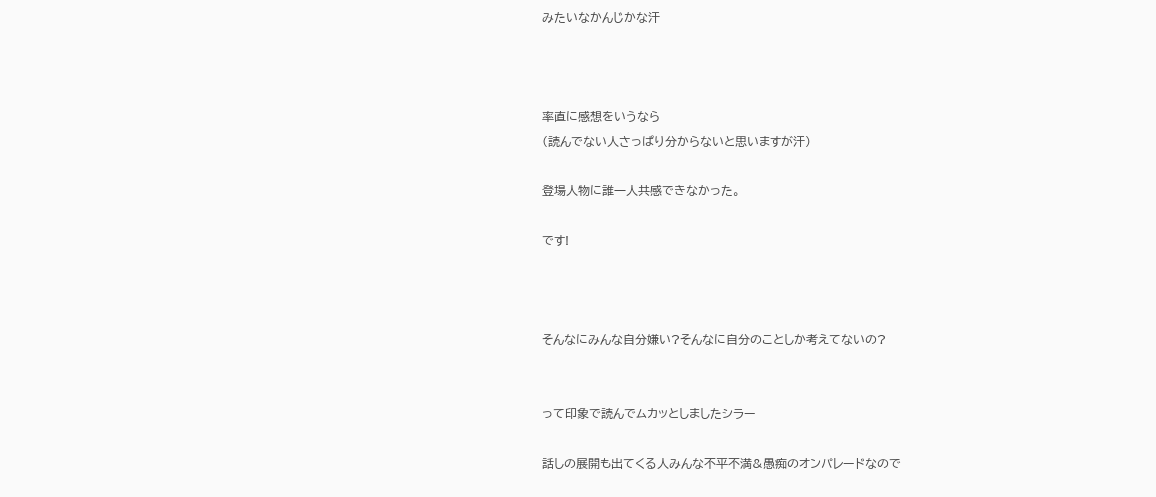みたいなかんじかな汗



率直に感想をいうなら
(読んでない人さっぱり分からないと思いますが汗)

登場人物に誰一人共感できなかった。

です!



そんなにみんな自分嫌い?そんなに自分のことしか考えてないの?


って印象で読んでムカッとしましたシラー

話しの展開も出てくる人みんな不平不満&愚痴のオンパレードなので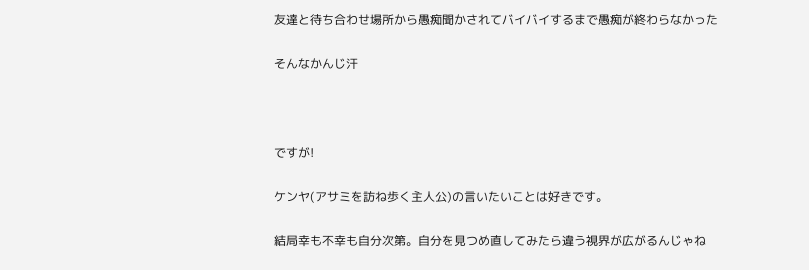友達と待ち合わせ場所から愚痴聞かされてバイバイするまで愚痴が終わらなかった

そんなかんじ汗



ですが!

ケンヤ(アサミを訪ね歩く主人公)の言いたいことは好きです。

結局幸も不幸も自分次第。自分を見つめ直してみたら違う視界が広がるんじゃね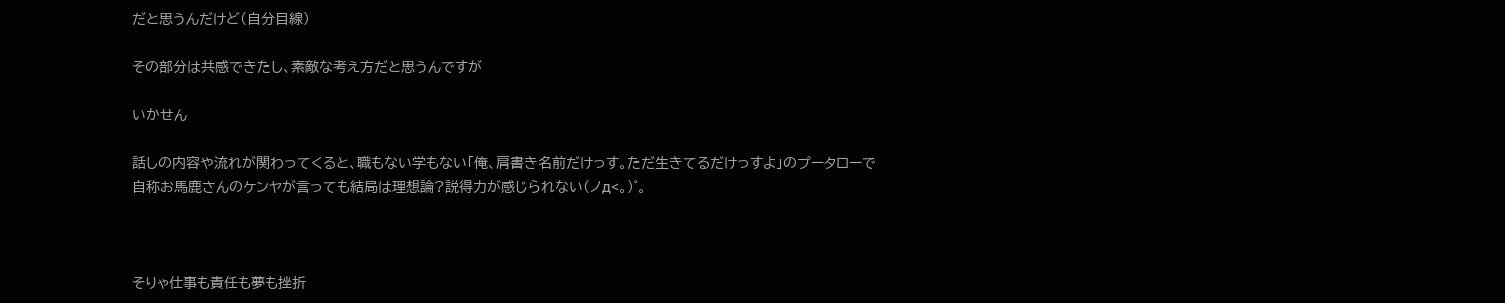だと思うんだけど(自分目線)

その部分は共感できたし、素敵な考え方だと思うんですが

いかせん

話しの内容や流れが関わってくると、職もない学もない「俺、肩書き名前だけっす。ただ生きてるだけっすよ」のプータローで自称お馬鹿さんのケンヤが言っても結局は理想論?説得力が感じられない(ノд<。)゜。



そりゃ仕事も責任も夢も挫折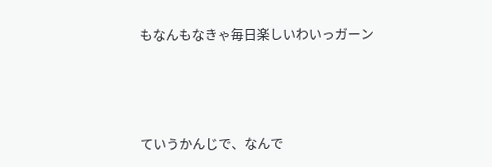もなんもなきゃ毎日楽しいわいっガーン



ていうかんじで、なんで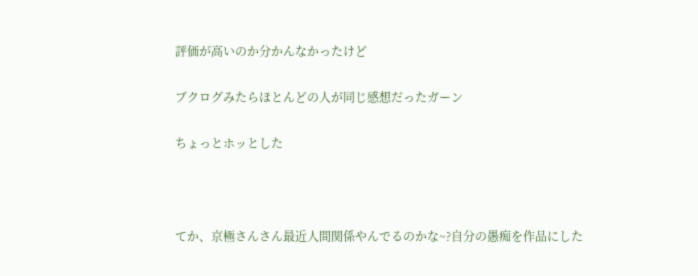評価が高いのか分かんなかったけど

ブクログみたらほとんどの人が同じ感想だったガーン

ちょっとホッとした



てか、京極さんさん最近人間関係やんでるのかな~?自分の愚痴を作品にした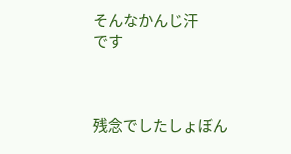そんなかんじ汗
です



残念でしたしょぼん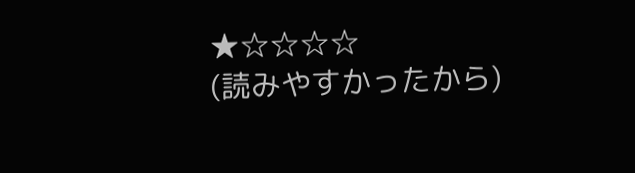★☆☆☆☆
(読みやすかったから)